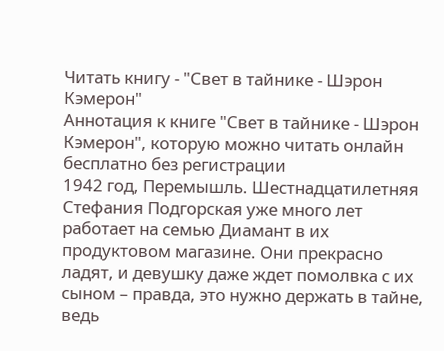Читать книгу - "Свет в тайнике - Шэрон Кэмерон"
Аннотация к книге "Свет в тайнике - Шэрон Кэмерон", которую можно читать онлайн бесплатно без регистрации
1942 год, Перемышль. Шестнадцатилетняя Стефания Подгорская уже много лет работает на семью Диамант в их продуктовом магазине. Они прекрасно ладят, и девушку даже ждет помолвка с их сыном – правда, это нужно держать в тайне, ведь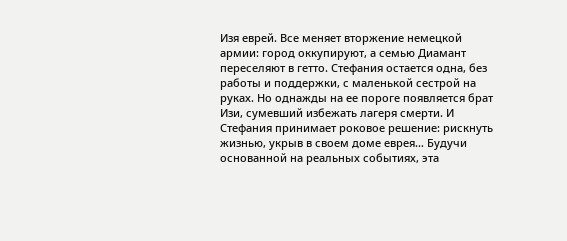Изя еврей. Все меняет вторжение немецкой армии: город оккупируют, а семью Диамант переселяют в гетто. Стефания остается одна, без работы и поддержки, с маленькой сестрой на руках. Но однажды на ее пороге появляется брат Изи, сумевший избежать лагеря смерти. И Стефания принимает роковое решение: рискнуть жизнью, укрыв в своем доме еврея… Будучи основанной на реальных событиях, эта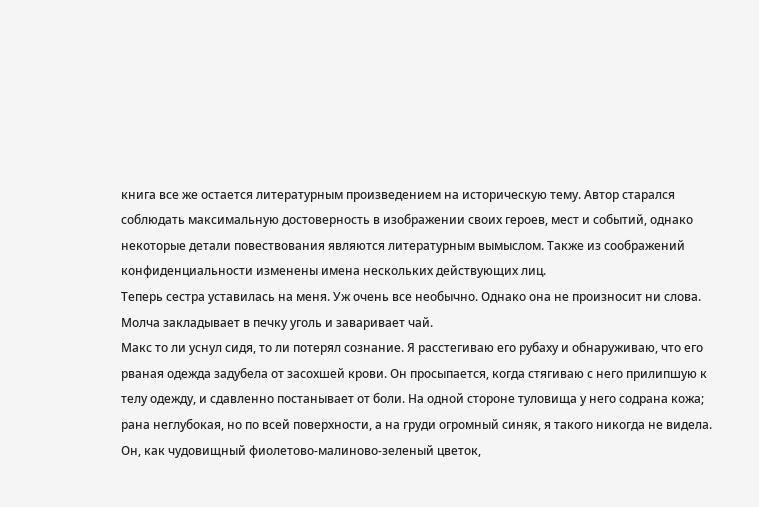книга все же остается литературным произведением на историческую тему. Автор старался соблюдать максимальную достоверность в изображении своих героев, мест и событий, однако некоторые детали повествования являются литературным вымыслом. Также из соображений конфиденциальности изменены имена нескольких действующих лиц.
Теперь сестра уставилась на меня. Уж очень все необычно. Однако она не произносит ни слова. Молча закладывает в печку уголь и заваривает чай.
Макс то ли уснул сидя, то ли потерял сознание. Я расстегиваю его рубаху и обнаруживаю, что его рваная одежда задубела от засохшей крови. Он просыпается, когда стягиваю с него прилипшую к телу одежду, и сдавленно постанывает от боли. На одной стороне туловища у него содрана кожа; рана неглубокая, но по всей поверхности, а на груди огромный синяк, я такого никогда не видела. Он, как чудовищный фиолетово-малиново-зеленый цветок,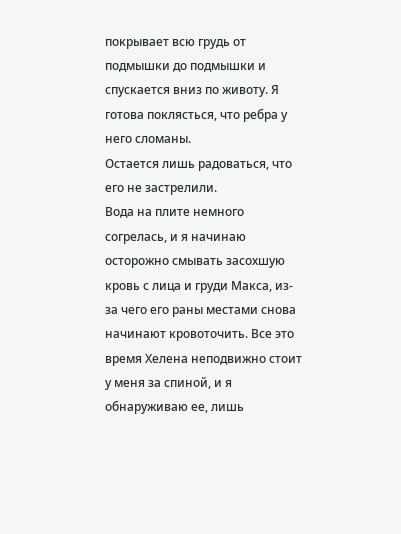покрывает всю грудь от подмышки до подмышки и спускается вниз по животу. Я готова поклясться, что ребра у него сломаны.
Остается лишь радоваться, что его не застрелили.
Вода на плите немного согрелась, и я начинаю осторожно смывать засохшую кровь с лица и груди Макса, из-за чего его раны местами снова начинают кровоточить. Все это время Хелена неподвижно стоит у меня за спиной, и я обнаруживаю ее, лишь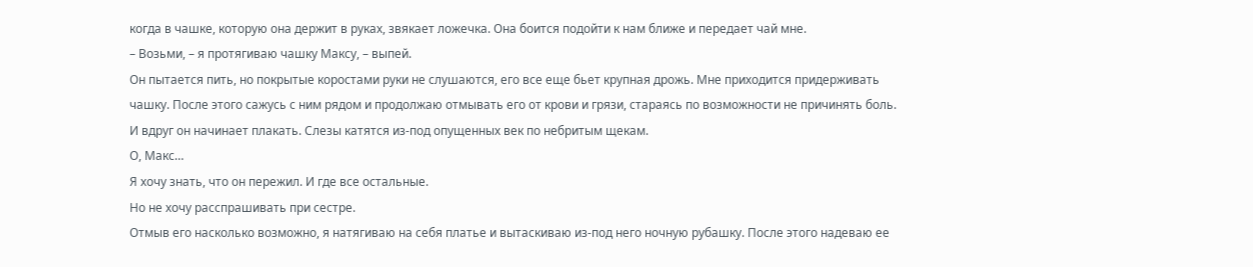когда в чашке, которую она держит в руках, звякает ложечка. Она боится подойти к нам ближе и передает чай мне.
– Возьми, – я протягиваю чашку Максу, – выпей.
Он пытается пить, но покрытые коростами руки не слушаются, его все еще бьет крупная дрожь. Мне приходится придерживать чашку. После этого сажусь с ним рядом и продолжаю отмывать его от крови и грязи, стараясь по возможности не причинять боль. И вдруг он начинает плакать. Слезы катятся из-под опущенных век по небритым щекам.
О, Макс…
Я хочу знать, что он пережил. И где все остальные.
Но не хочу расспрашивать при сестре.
Отмыв его насколько возможно, я натягиваю на себя платье и вытаскиваю из-под него ночную рубашку. После этого надеваю ее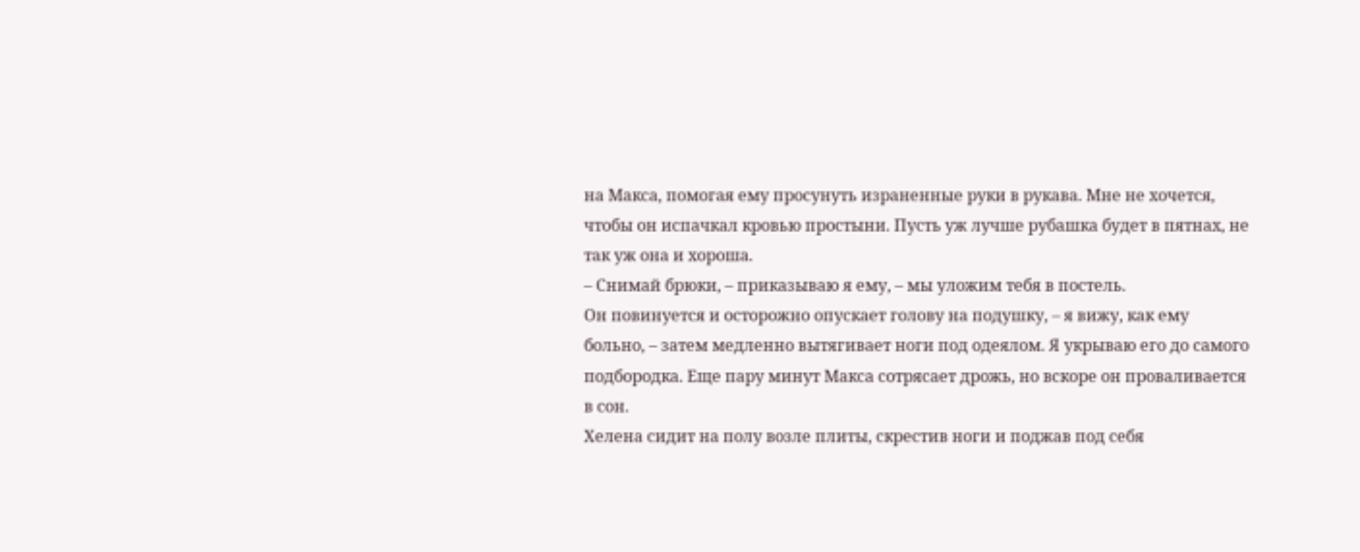на Макса, помогая ему просунуть израненные руки в рукава. Мне не хочется, чтобы он испачкал кровью простыни. Пусть уж лучше рубашка будет в пятнах, не так уж она и хороша.
– Снимай брюки, – приказываю я ему, – мы уложим тебя в постель.
Он повинуется и осторожно опускает голову на подушку, – я вижу, как ему больно, – затем медленно вытягивает ноги под одеялом. Я укрываю его до самого подбородка. Еще пару минут Макса сотрясает дрожь, но вскоре он проваливается в сон.
Хелена сидит на полу возле плиты, скрестив ноги и поджав под себя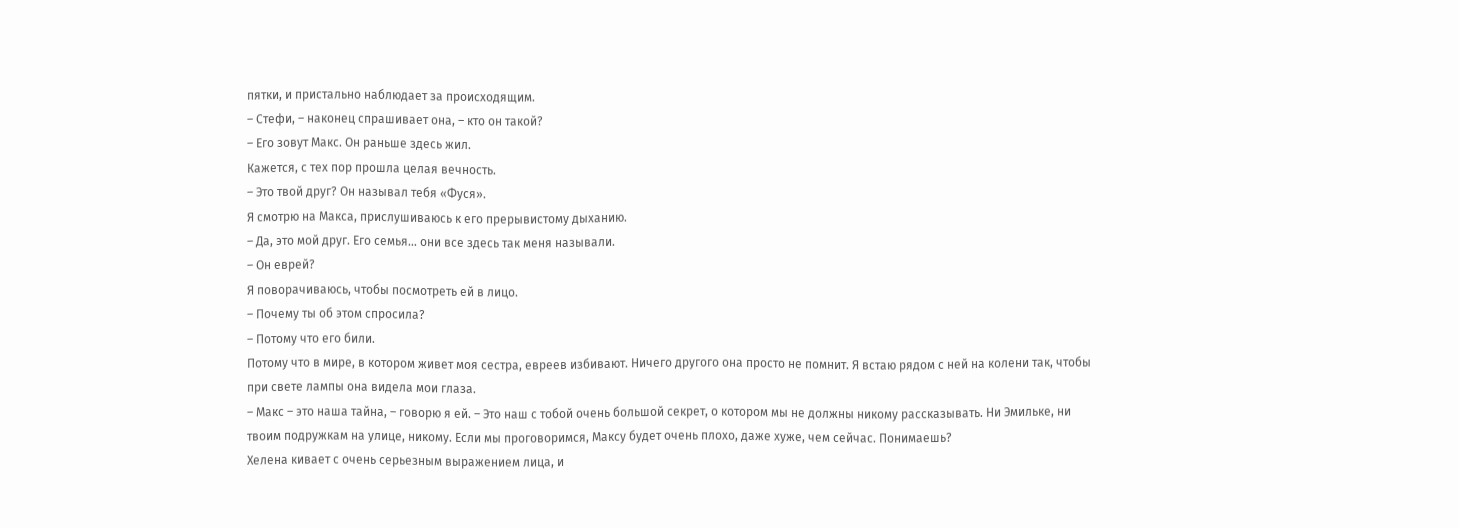пятки, и пристально наблюдает за происходящим.
– Стефи, – наконец спрашивает она, – кто он такой?
– Его зовут Макс. Он раньше здесь жил.
Кажется, с тех пор прошла целая вечность.
– Это твой друг? Он называл тебя «Фуся».
Я смотрю на Макса, прислушиваюсь к его прерывистому дыханию.
– Да, это мой друг. Его семья… они все здесь так меня называли.
– Он еврей?
Я поворачиваюсь, чтобы посмотреть ей в лицо.
– Почему ты об этом спросила?
– Потому что его били.
Потому что в мире, в котором живет моя сестра, евреев избивают. Ничего другого она просто не помнит. Я встаю рядом с ней на колени так, чтобы при свете лампы она видела мои глаза.
– Макс – это наша тайна, – говорю я ей. – Это наш с тобой очень большой секрет, о котором мы не должны никому рассказывать. Ни Эмильке, ни твоим подружкам на улице, никому. Если мы проговоримся, Максу будет очень плохо, даже хуже, чем сейчас. Понимаешь?
Хелена кивает с очень серьезным выражением лица, и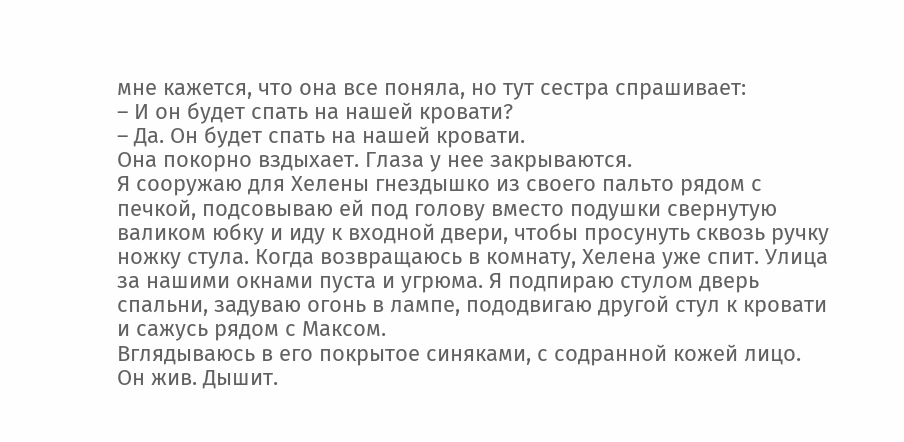мне кажется, что она все поняла, но тут сестра спрашивает:
– И он будет спать на нашей кровати?
– Да. Он будет спать на нашей кровати.
Она покорно вздыхает. Глаза у нее закрываются.
Я сооружаю для Хелены гнездышко из своего пальто рядом с печкой, подсовываю ей под голову вместо подушки свернутую валиком юбку и иду к входной двери, чтобы просунуть сквозь ручку ножку стула. Когда возвращаюсь в комнату, Хелена уже спит. Улица за нашими окнами пуста и угрюма. Я подпираю стулом дверь спальни, задуваю огонь в лампе, пододвигаю другой стул к кровати и сажусь рядом с Максом.
Вглядываюсь в его покрытое синяками, с содранной кожей лицо. Он жив. Дышит.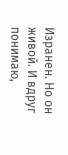Изранен. Но он живой. И вдруг понимаю,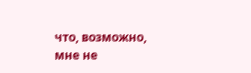что, возможно, мне не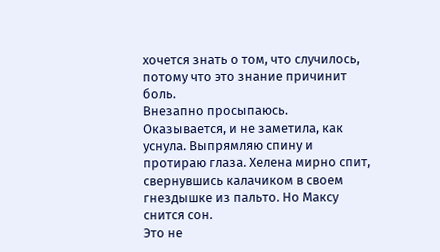хочется знать о том, что случилось, потому что это знание причинит боль.
Внезапно просыпаюсь. Оказывается, и не заметила, как уснула. Выпрямляю спину и протираю глаза. Хелена мирно спит, свернувшись калачиком в своем гнездышке из пальто. Но Максу снится сон.
Это не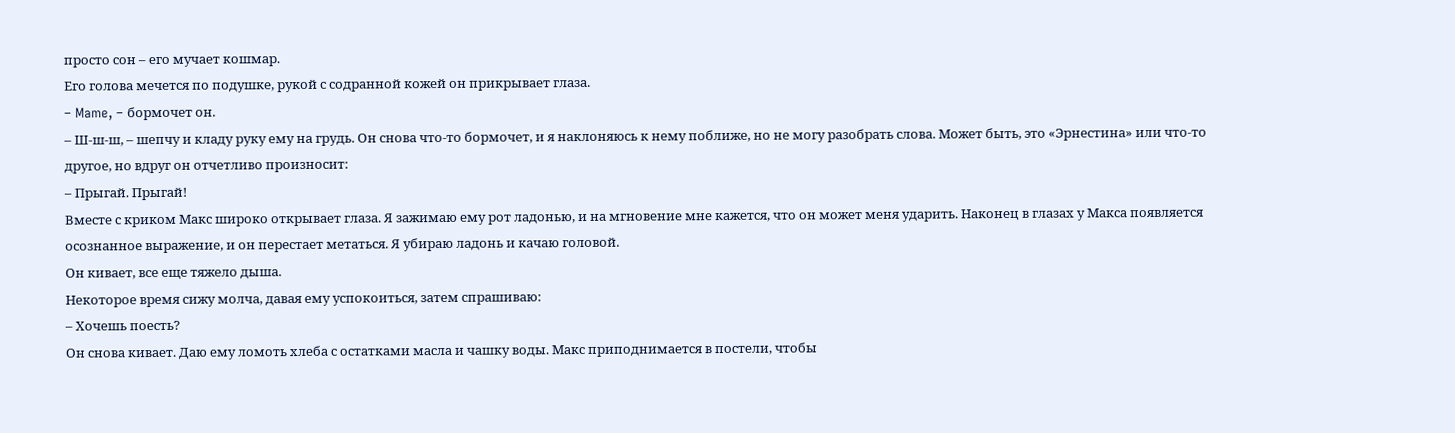просто сон – его мучает кошмар.
Его голова мечется по подушке, рукой с содранной кожей он прикрывает глаза.
– Mame, – бормочет он.
– Ш-ш-ш, – шепчу и кладу руку ему на грудь. Он снова что-то бормочет, и я наклоняюсь к нему поближе, но не могу разобрать слова. Может быть, это «Эрнестина» или что-то другое, но вдруг он отчетливо произносит:
– Прыгай. Прыгай!
Вместе с криком Макс широко открывает глаза. Я зажимаю ему рот ладонью, и на мгновение мне кажется, что он может меня ударить. Наконец в глазах у Макса появляется осознанное выражение, и он перестает метаться. Я убираю ладонь и качаю головой.
Он кивает, все еще тяжело дыша.
Некоторое время сижу молча, давая ему успокоиться, затем спрашиваю:
– Хочешь поесть?
Он снова кивает. Даю ему ломоть хлеба с остатками масла и чашку воды. Макс приподнимается в постели, чтобы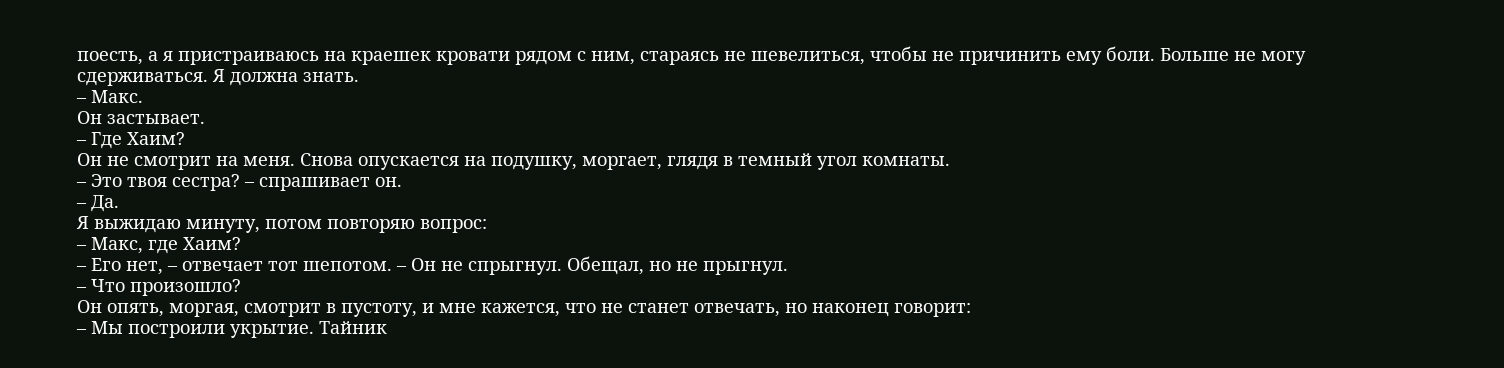поесть, а я пристраиваюсь на краешек кровати рядом с ним, стараясь не шевелиться, чтобы не причинить ему боли. Больше не могу сдерживаться. Я должна знать.
– Макс.
Он застывает.
– Где Хаим?
Он не смотрит на меня. Снова опускается на подушку, моргает, глядя в темный угол комнаты.
– Это твоя сестра? – спрашивает он.
– Да.
Я выжидаю минуту, потом повторяю вопрос:
– Макс, где Хаим?
– Его нет, – отвечает тот шепотом. – Он не спрыгнул. Обещал, но не прыгнул.
– Что произошло?
Он опять, моргая, смотрит в пустоту, и мне кажется, что не станет отвечать, но наконец говорит:
– Мы построили укрытие. Тайник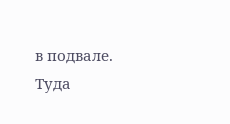в подвале. Туда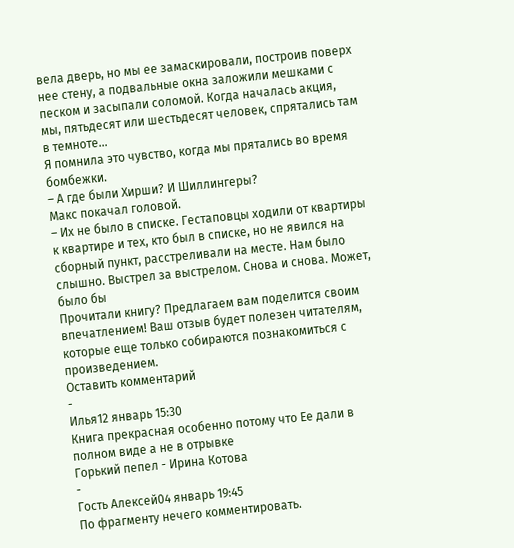вела дверь, но мы ее замаскировали, построив поверх нее стену, а подвальные окна заложили мешками с песком и засыпали соломой. Когда началась акция, мы, пятьдесят или шестьдесят человек, спрятались там в темноте…
Я помнила это чувство, когда мы прятались во время бомбежки.
– А где были Хирши? И Шиллингеры?
Макс покачал головой.
– Их не было в списке. Гестаповцы ходили от квартиры к квартире и тех, кто был в списке, но не явился на сборный пункт, расстреливали на месте. Нам было слышно. Выстрел за выстрелом. Снова и снова. Может, было бы
Прочитали книгу? Предлагаем вам поделится своим впечатлением! Ваш отзыв будет полезен читателям, которые еще только собираются познакомиться с произведением.
Оставить комментарий
-
Илья12 январь 15:30
Книга прекрасная особенно потому что Ее дали в полном виде а не в отрывке
Горький пепел - Ирина Котова
-
Гость Алексей04 январь 19:45
По фрагменту нечего комментировать.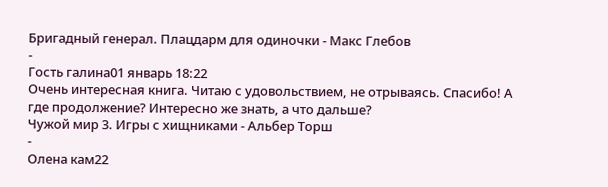Бригадный генерал. Плацдарм для одиночки - Макс Глебов
-
Гость галина01 январь 18:22
Очень интересная книга. Читаю с удовольствием, не отрываясь. Спасибо! А где продолжение? Интересно же знать, а что дальше?
Чужой мир 3. Игры с хищниками - Альбер Торш
-
Олена кам22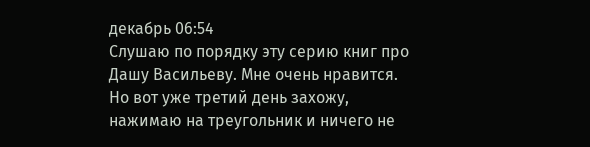декабрь 06:54
Слушаю по порядку эту серию книг про Дашу Васильеву. Мне очень нравится. Но вот уже третий день захожу, нажимаю на треугольник и ничего не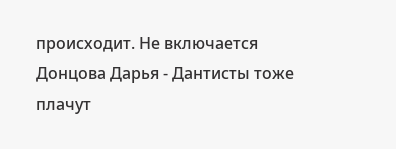происходит. Не включается
Донцова Дарья - Дантисты тоже плачут